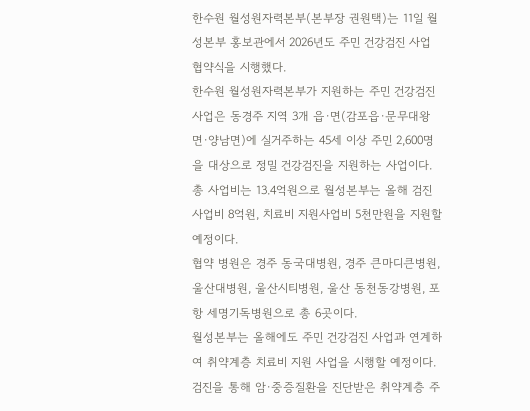한수원 월성원자력본부(본부장 권원택)는 11일 월성본부 홍보관에서 2026년도 주민 건강검진 사업 협약식을 시행했다.
한수원 월성원자력본부가 지원하는 주민 건강검진사업은 동경주 지역 3개 읍·면(감포읍·문무대왕면·양남면)에 실거주하는 45세 이상 주민 2,600명을 대상으로 정밀 건강검진을 지원하는 사업이다. 총 사업비는 13.4억원으로 월성본부는 올해 검진사업비 8억원, 치료비 지원사업비 5천만원을 지원할 예정이다.
협약 병원은 경주 동국대병원, 경주 큰마디큰병원, 울산대병원, 울산시티병원, 울산 동천동강병원, 포항 세명기독병원으로 총 6곳이다.
월성본부는 올해에도 주민 건강검진 사업과 연계하여 취약계층 치료비 지원 사업을 시행할 예정이다. 검진을 통해 암·중증질환을 진단받은 취약계층 주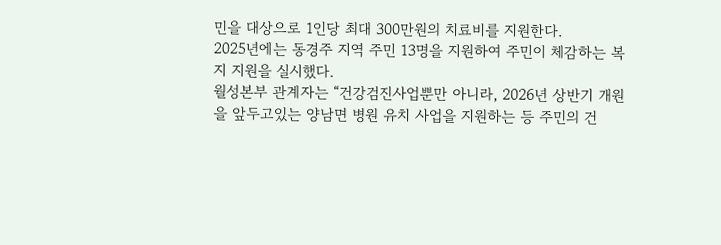민을 대상으로 1인당 최대 300만원의 치료비를 지원한다.
2025년에는 동경주 지역 주민 13명을 지원하여 주민이 체감하는 복지 지원을 실시했다.
월성본부 관계자는 “건강검진사업뿐만 아니라, 2026년 상반기 개원을 앞두고있는 양남면 병원 유치 사업을 지원하는 등 주민의 건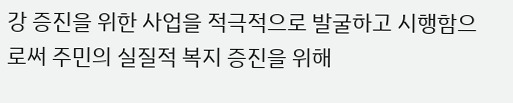강 증진을 위한 사업을 적극적으로 발굴하고 시행함으로써 주민의 실질적 복지 증진을 위해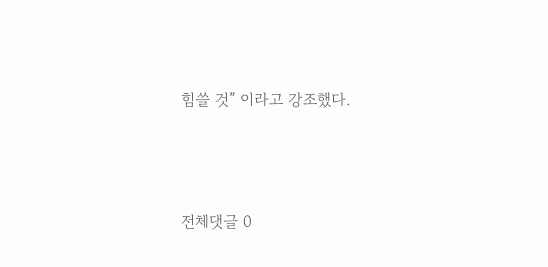힘쓸 것” 이라고 강조했다.




전체댓글 0